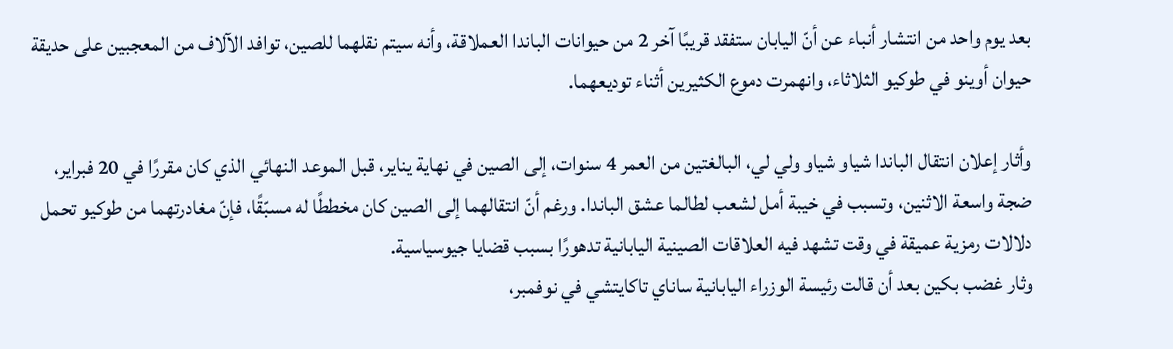بعد يوم واحد من انتشار أنباء عن أنّ اليابان ستفقد قريبًا آخر 2 من حيوانات الباندا العملاقة، وأنه سيتم نقلهما للصين، توافد الآلاف من المعجبين على حديقة حيوان أوينو في طوكيو الثلاثاء، وانهمرت دموع الكثيرين أثناء توديعهما.

وأثار إعلان انتقال الباندا شياو شياو ولي لي، البالغتين من العمر 4 سنوات، إلى الصين في نهاية يناير، قبل الموعد النهائي الذي كان مقررًا في 20 فبراير، ضجة واسعة الاثنين، وتسبب في خيبة أمل لشعب لطالما عشق الباندا. ورغم أنّ انتقالهما إلى الصين كان مخططًا له مسبّقًا، فإنّ مغادرتهما من طوكيو تحمل دلالات رمزية عميقة في وقت تشهد فيه العلاقات الصينية اليابانية تدهورًا بسبب قضايا جيوسياسية.
وثار غضب بكين بعد أن قالت رئيسة الوزراء اليابانية ساناي تاكايتشي في نوفمبر،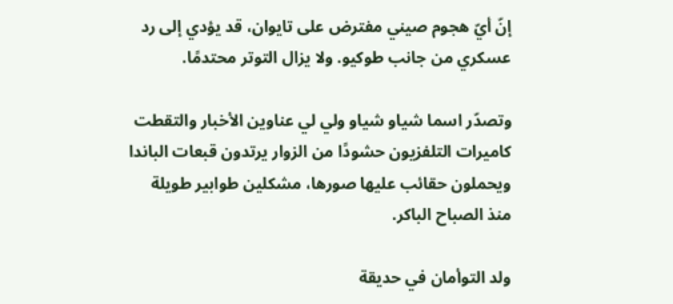إنّ أيّ هجوم صيني مفترض على تايوان، قد يؤدي إلى رد عسكري من جانب طوكيو. ولا يزال التوتر محتدمًا.

وتصدّر اسما شياو شياو ولي لي عناوين الأخبار والتقطت كاميرات التلفزيون حشودًا من الزوار يرتدون قبعات الباندا ويحملون حقائب عليها صورها، مشكلين طوابير طويلة منذ الصباح الباكر.

ولد التوأمان في حديقة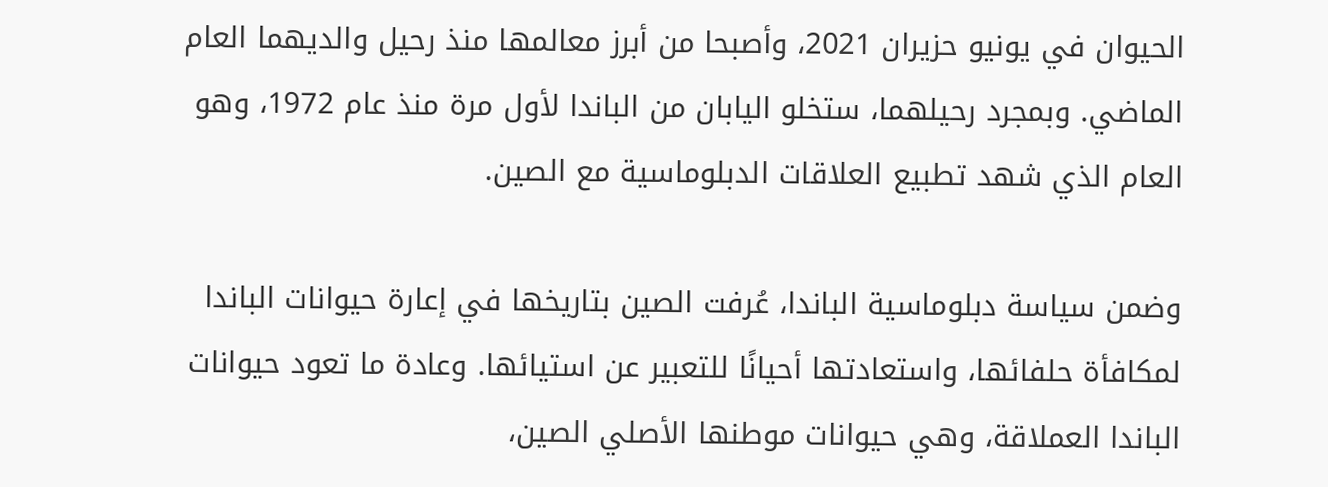الحيوان في يونيو حزيران 2021، وأصبحا من أبرز معالمها منذ رحيل والديهما العام الماضي. وبمجرد رحيلهما، ستخلو اليابان من الباندا لأول مرة منذ عام 1972، وهو العام الذي شهد تطبيع العلاقات الدبلوماسية مع الصين.

وضمن سياسة دبلوماسية الباندا، عُرفت الصين بتاريخها في إعارة حيوانات الباندا لمكافأة حلفائها، واستعادتها أحيانًا للتعبير عن استيائها. وعادة ما تعود حيوانات الباندا العملاقة، وهي حيوانات موطنها الأصلي الصين،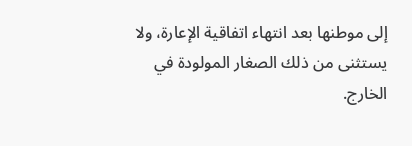إلى موطنها بعد انتهاء اتفاقية الإعارة، ولا يستثنى من ذلك الصغار المولودة في الخارج.